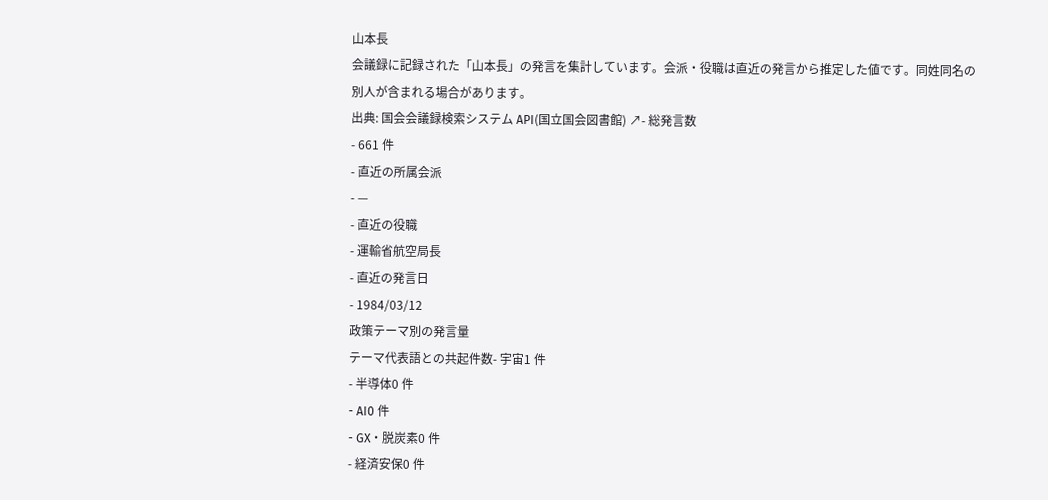山本長
会議録に記録された「山本長」の発言を集計しています。会派・役職は直近の発言から推定した値です。同姓同名の別人が含まれる場合があります。
出典: 国会会議録検索システム API(国立国会図書館) ↗- 総発言数
- 661 件
- 直近の所属会派
- —
- 直近の役職
- 運輸省航空局長
- 直近の発言日
- 1984/03/12
政策テーマ別の発言量
テーマ代表語との共起件数- 宇宙1 件
- 半導体0 件
- AI0 件
- GX・脱炭素0 件
- 経済安保0 件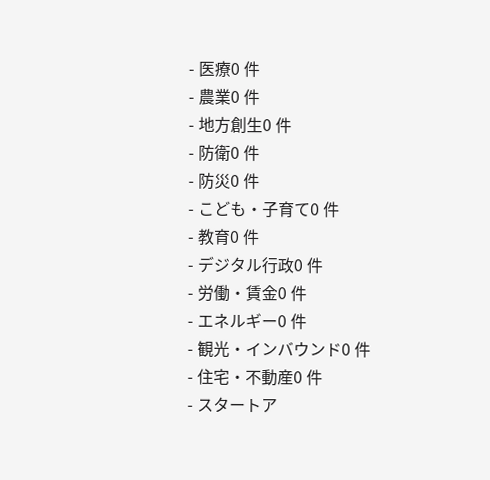- 医療0 件
- 農業0 件
- 地方創生0 件
- 防衛0 件
- 防災0 件
- こども・子育て0 件
- 教育0 件
- デジタル行政0 件
- 労働・賃金0 件
- エネルギー0 件
- 観光・インバウンド0 件
- 住宅・不動産0 件
- スタートア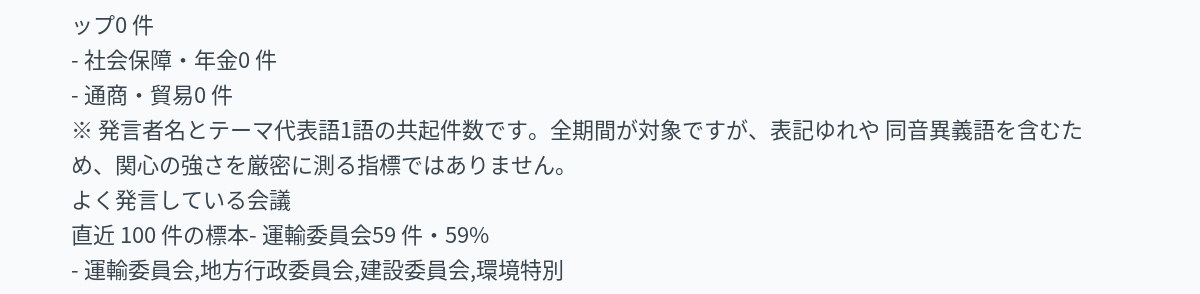ップ0 件
- 社会保障・年金0 件
- 通商・貿易0 件
※ 発言者名とテーマ代表語1語の共起件数です。全期間が対象ですが、表記ゆれや 同音異義語を含むため、関心の強さを厳密に測る指標ではありません。
よく発言している会議
直近 100 件の標本- 運輸委員会59 件・59%
- 運輸委員会,地方行政委員会,建設委員会,環境特別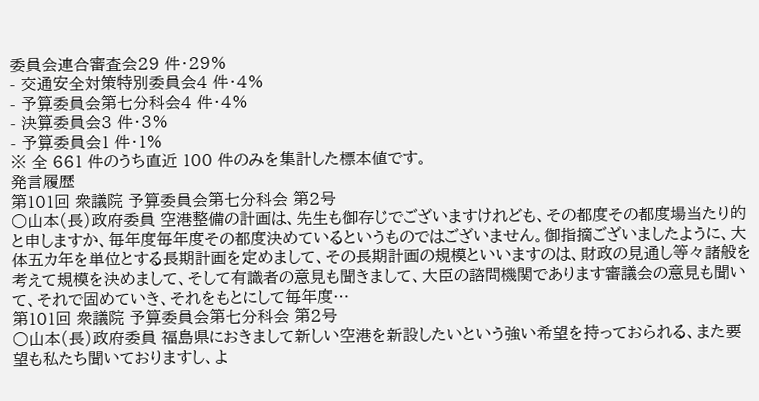委員会連合審査会29 件・29%
- 交通安全対策特別委員会4 件・4%
- 予算委員会第七分科会4 件・4%
- 決算委員会3 件・3%
- 予算委員会1 件・1%
※ 全 661 件のうち直近 100 件のみを集計した標本値です。
発言履歴
第101回 衆議院 予算委員会第七分科会 第2号
○山本(長)政府委員 空港整備の計画は、先生も御存じでございますけれども、その都度その都度場当たり的と申しますか、毎年度毎年度その都度決めているというものではございません。御指摘ございましたように、大体五カ年を単位とする長期計画を定めまして、その長期計画の規模といいますのは、財政の見通し等々諸般を考えて規模を決めまして、そして有識者の意見も聞きまして、大臣の諮問機関であります審議会の意見も聞いて、それで固めていき、それをもとにして毎年度…
第101回 衆議院 予算委員会第七分科会 第2号
○山本(長)政府委員 福島県におきまして新しい空港を新設したいという強い希望を持っておられる、また要望も私たち聞いておりますし、よ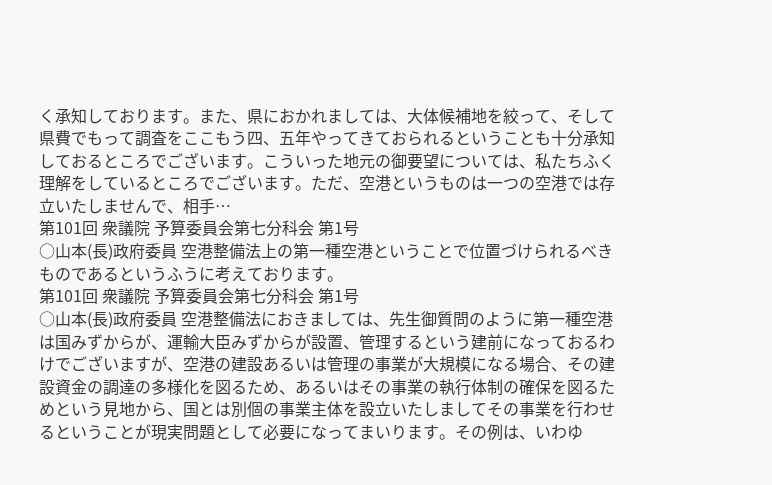く承知しております。また、県におかれましては、大体候補地を絞って、そして県費でもって調査をここもう四、五年やってきておられるということも十分承知しておるところでございます。こういった地元の御要望については、私たちふく理解をしているところでございます。ただ、空港というものは一つの空港では存立いたしませんで、相手…
第101回 衆議院 予算委員会第七分科会 第1号
○山本(長)政府委員 空港整備法上の第一種空港ということで位置づけられるべきものであるというふうに考えております。
第101回 衆議院 予算委員会第七分科会 第1号
○山本(長)政府委員 空港整備法におきましては、先生御質問のように第一種空港は国みずからが、運輸大臣みずからが設置、管理するという建前になっておるわけでございますが、空港の建設あるいは管理の事業が大規模になる場合、その建設資金の調達の多様化を図るため、あるいはその事業の執行体制の確保を図るためという見地から、国とは別個の事業主体を設立いたしましてその事業を行わせるということが現実問題として必要になってまいります。その例は、いわゆ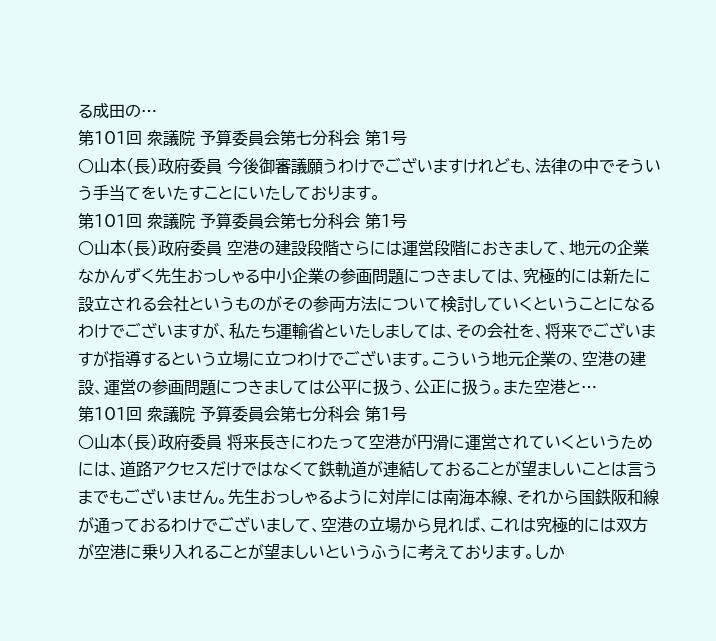る成田の…
第101回 衆議院 予算委員会第七分科会 第1号
○山本(長)政府委員 今後御審議願うわけでございますけれども、法律の中でそういう手当てをいたすことにいたしております。
第101回 衆議院 予算委員会第七分科会 第1号
○山本(長)政府委員 空港の建設段階さらには運営段階におきまして、地元の企業なかんずく先生おっしゃる中小企業の参画問題につきましては、究極的には新たに設立される会社というものがその参両方法について検討していくということになるわけでございますが、私たち運輸省といたしましては、その会社を、将来でございますが指導するという立場に立つわけでございます。こういう地元企業の、空港の建設、運営の参画問題につきましては公平に扱う、公正に扱う。また空港と…
第101回 衆議院 予算委員会第七分科会 第1号
○山本(長)政府委員 将来長きにわたって空港が円滑に運営されていくというためには、道路アクセスだけではなくて鉄軌道が連結しておることが望ましいことは言うまでもございません。先生おっしゃるように対岸には南海本線、それから国鉄阪和線が通っておるわけでございまして、空港の立場から見れば、これは究極的には双方が空港に乗り入れることが望ましいというふうに考えております。しか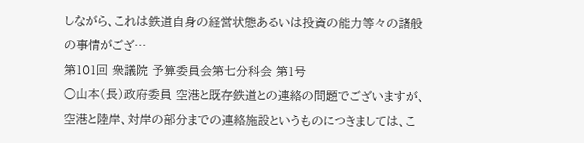しながら、これは鉄道自身の経営状態あるいは投資の能力等々の諸般の事情がござ…
第101回 衆議院 予算委員会第七分科会 第1号
○山本(長)政府委員 空港と既存鉄道との連絡の問題でございますが、空港と陸岸、対岸の部分までの連絡施設というものにつきましては、こ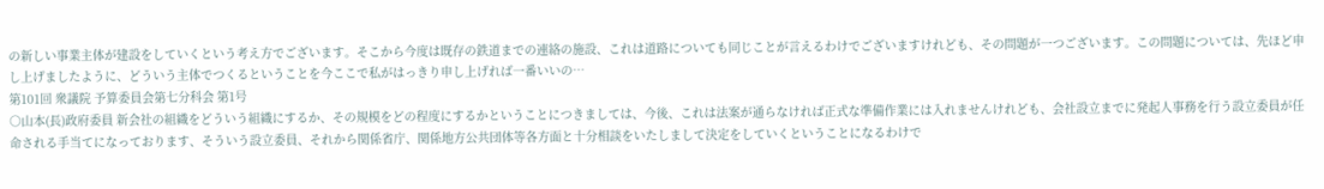の新しい事業主体が建設をしていくという考え方でございます。そこから今度は既存の鉄道までの連絡の施設、これは道路についても同じことが言えるわけでございますけれども、その問題が一つございます。この問題については、先ほど申し上げましたように、どういう主体でつくるということを今ここで私がはっきり申し上げれば一番いいの…
第101回 衆議院 予算委員会第七分科会 第1号
○山本(長)政府委員 新会社の組織をどういう組織にするか、その規模をどの程度にするかということにつきましては、今後、これは法案が通らなければ正式な準備作業には入れませんけれども、会社設立までに発起人事務を行う設立委員が任命される手当てになっております、そういう設立委員、それから関係省庁、関係地方公共団体等各方面と十分相談をいたしまして決定をしていくということになるわけで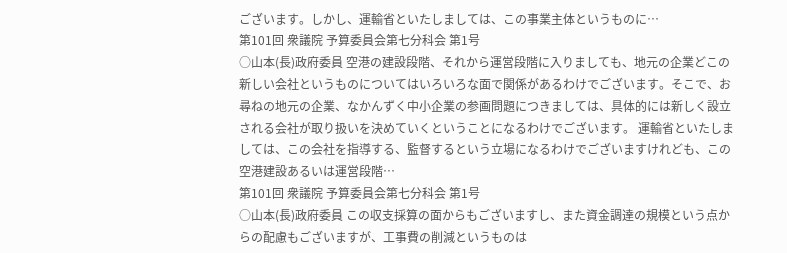ございます。しかし、運輸省といたしましては、この事業主体というものに…
第101回 衆議院 予算委員会第七分科会 第1号
○山本(長)政府委員 空港の建設段階、それから運営段階に入りましても、地元の企業どこの新しい会社というものについてはいろいろな面で関係があるわけでございます。そこで、お尋ねの地元の企業、なかんずく中小企業の参画問題につきましては、具体的には新しく設立される会社が取り扱いを決めていくということになるわけでございます。 運輸省といたしましては、この会社を指導する、監督するという立場になるわけでございますけれども、この空港建設あるいは運営段階…
第101回 衆議院 予算委員会第七分科会 第1号
○山本(長)政府委員 この収支採算の面からもございますし、また資金調達の規模という点からの配慮もございますが、工事費の削減というものは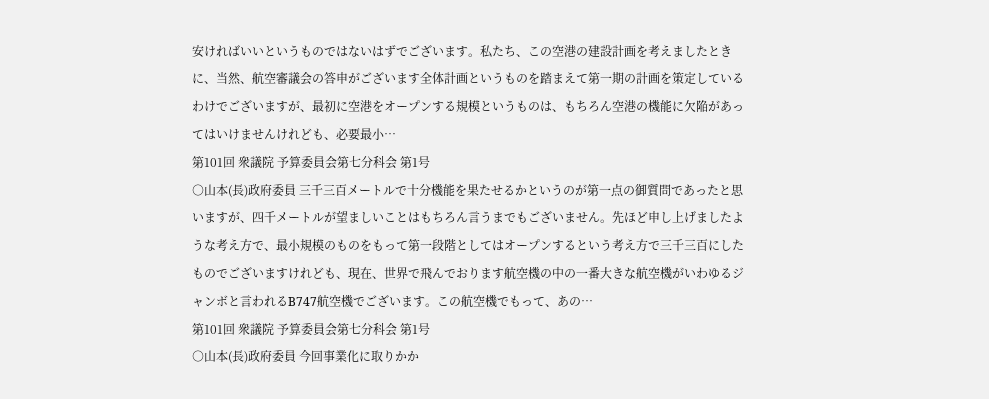安ければいいというものではないはずでございます。私たち、この空港の建設計画を考えましたときに、当然、航空審議会の答申がございます全体計画というものを踏まえて第一期の計画を策定しているわけでございますが、最初に空港をオープンする規模というものは、もちろん空港の機能に欠陥があってはいけませんけれども、必要最小…
第101回 衆議院 予算委員会第七分科会 第1号
○山本(長)政府委員 三千三百メートルで十分機能を果たせるかというのが第一点の御質問であったと思いますが、四千メートルが望ましいことはもちろん言うまでもございません。先ほど申し上げましたような考え方で、最小規模のものをもって第一段階としてはオープンするという考え方で三千三百にしたものでございますけれども、現在、世界で飛んでおります航空機の中の一番大きな航空機がいわゆるジャンボと言われるB747航空機でございます。この航空機でもって、あの…
第101回 衆議院 予算委員会第七分科会 第1号
○山本(長)政府委員 今回事業化に取りかか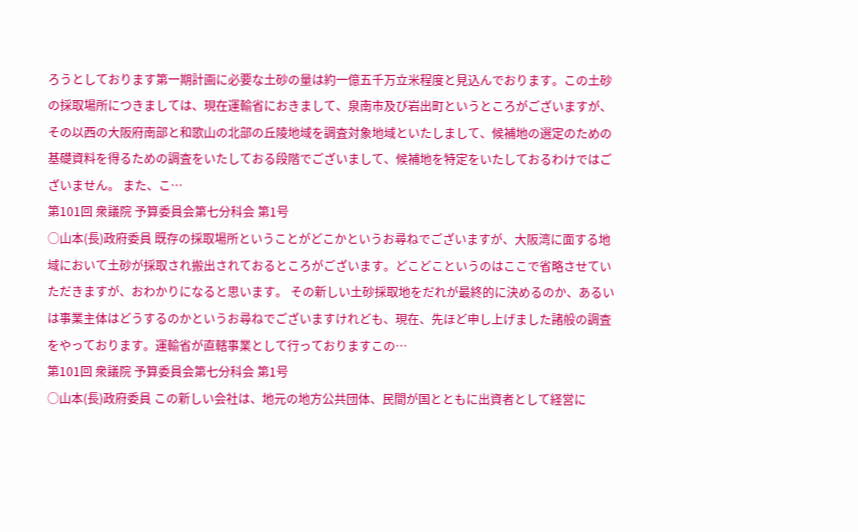ろうとしております第一期計画に必要な土砂の量は約一億五千万立米程度と見込んでおります。この土砂の採取場所につきましては、現在運輸省におきまして、泉南市及び岩出町というところがございますが、その以西の大阪府南部と和歌山の北部の丘陵地域を調査対象地域といたしまして、候補地の選定のための基礎資料を得るための調査をいたしておる段階でございまして、候補地を特定をいたしておるわけではございません。 また、こ…
第101回 衆議院 予算委員会第七分科会 第1号
○山本(長)政府委員 既存の採取場所ということがどこかというお尋ねでございますが、大阪湾に面する地域において土砂が採取され搬出されておるところがございます。どこどこというのはここで省略させていただきますが、おわかりになると思います。 その新しい土砂採取地をだれが最終的に決めるのか、あるいは事業主体はどうするのかというお尋ねでございますけれども、現在、先ほど申し上げました諸般の調査をやっております。運輸省が直轄事業として行っておりますこの…
第101回 衆議院 予算委員会第七分科会 第1号
○山本(長)政府委員 この新しい会社は、地元の地方公共団体、民間が国とともに出資者として経営に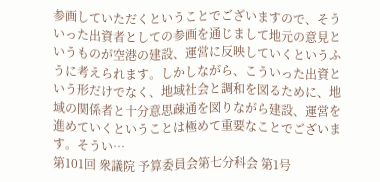参画していただくということでございますので、そういった出資者としての参画を通じまして地元の意見というものが空港の建設、運営に反映していくというふうに考えられます。しかしながら、こういった出資という形だけでなく、地域社会と調和を図るために、地域の関係者と十分意思疎通を図りながら建設、運営を進めていくということは極めて重要なことでございます。そうい…
第101回 衆議院 予算委員会第七分科会 第1号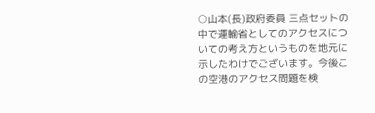○山本(長)政府委員 三点セットの中で運輸省としてのアクセスについての考え方というものを地元に示したわけでございます。今後この空港のアクセス問題を検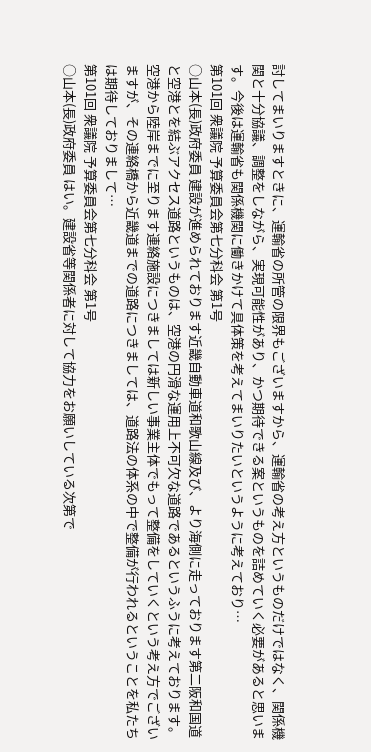討してまいりますときに、運輸省の所管の限界もございますから、運輸省の考え方というものだけではなく、関係機関と十分協議、調整をしながら、実現可能性があり、かつ期待できる案というものを詰めていく必要があると思います。今後は運輸省も関係機関に働きかけて具体策を考えてまいりたいというように考えており…
第101回 衆議院 予算委員会第七分科会 第1号
○山本(長)政府委員 建設が進められております近畿自動車道和歌山線及び、より海側に走っております第二阪和国道と空港とを結ぶアクセス道路というものは、空港の円滑な運用上不可欠な道路であるというふうに考えております。空港から陸岸までに至ります連絡施設につきましては新しい事業主体でもって整備をしていくという考え方でございますが、その連絡橋から近畿道までの道路につきましては、道路法の体系の中で整備が行われるということを私たちは期待しておりまして…
第101回 衆議院 予算委員会第七分科会 第1号
○山本(長)政府委員 はい。建設省等関係者に対して協力をお願いしている次第で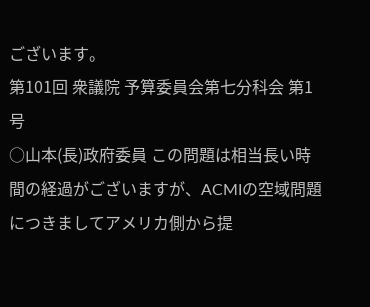ございます。
第101回 衆議院 予算委員会第七分科会 第1号
○山本(長)政府委員 この問題は相当長い時間の経過がございますが、ACMIの空域問題につきましてアメリカ側から提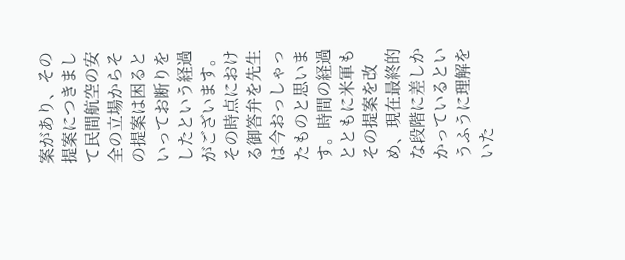案があり、その提案につきまして民間航空の安全の立場からその提案は困るといってお断りをしたという経過がございます。その時点における御答弁を先生は今おっしゃったものと思います。時間の経過とともに米軍もその提案を改め、現在最終的な段階に差しかかっているというふうに理解をいた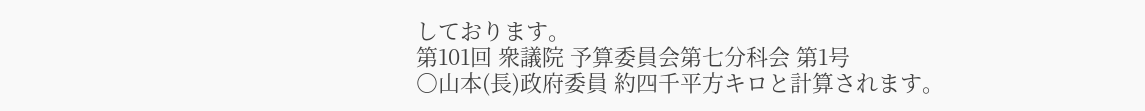しております。
第101回 衆議院 予算委員会第七分科会 第1号
○山本(長)政府委員 約四千平方キロと計算されます。